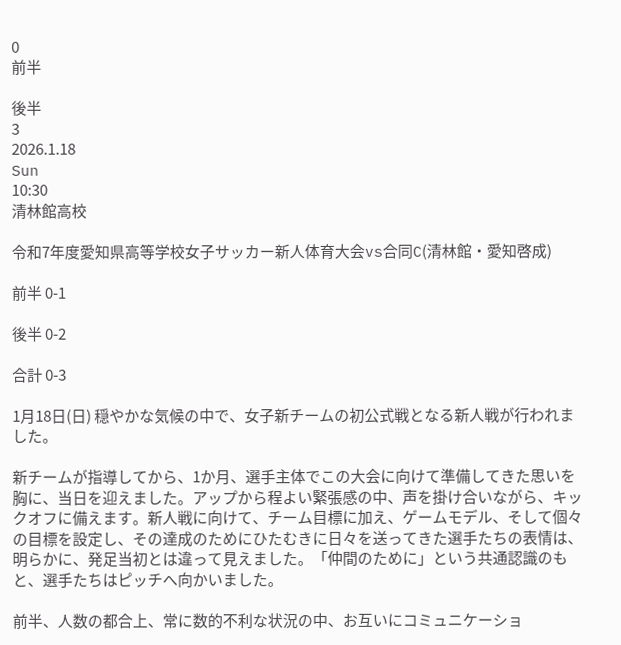0
前半

後半
3
2026.1.18
Sun
10:30
清林館高校

令和7年度愛知県高等学校女子サッカー新人体育大会vs合同C(清林館・愛知啓成)

前半 0-1

後半 0-2

合計 0-3

1月18日(日) 穏やかな気候の中で、女子新チームの初公式戦となる新人戦が行われました。

新チームが指導してから、1か月、選手主体でこの大会に向けて準備してきた思いを胸に、当日を迎えました。アップから程よい緊張感の中、声を掛け合いながら、キックオフに備えます。新人戦に向けて、チーム目標に加え、ゲームモデル、そして個々の目標を設定し、その達成のためにひたむきに日々を送ってきた選手たちの表情は、明らかに、発足当初とは違って見えました。「仲間のために」という共通認識のもと、選手たちはピッチへ向かいました。

前半、人数の都合上、常に数的不利な状況の中、お互いにコミュニケーショ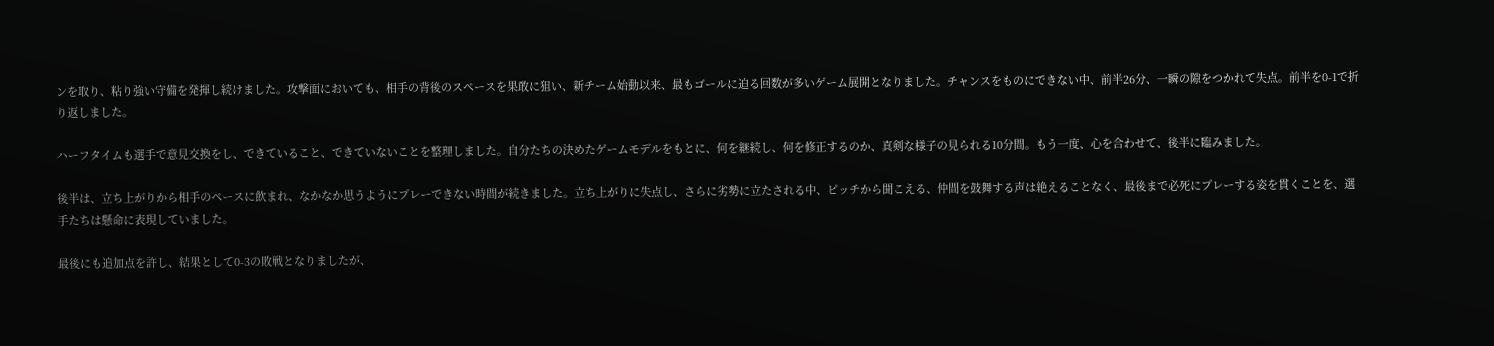ンを取り、粘り強い守備を発揮し続けました。攻撃面においても、相手の背後のスペースを果敢に狙い、新チーム始動以来、最もゴールに迫る回数が多いゲーム展開となりました。チャンスをものにできない中、前半26分、一瞬の隙をつかれて失点。前半を0-1で折り返しました。

ハーフタイムも選手で意見交換をし、できていること、できていないことを整理しました。自分たちの決めたゲームモデルをもとに、何を継続し、何を修正するのか、真剣な様子の見られる10分間。もう一度、心を合わせて、後半に臨みました。

後半は、立ち上がりから相手のペースに飲まれ、なかなか思うようにプレーできない時間が続きました。立ち上がりに失点し、さらに劣勢に立たされる中、ピッチから聞こえる、仲間を鼓舞する声は絶えることなく、最後まで必死にプレーする姿を貫くことを、選手たちは懸命に表現していました。

最後にも追加点を許し、結果として0-3の敗戦となりましたが、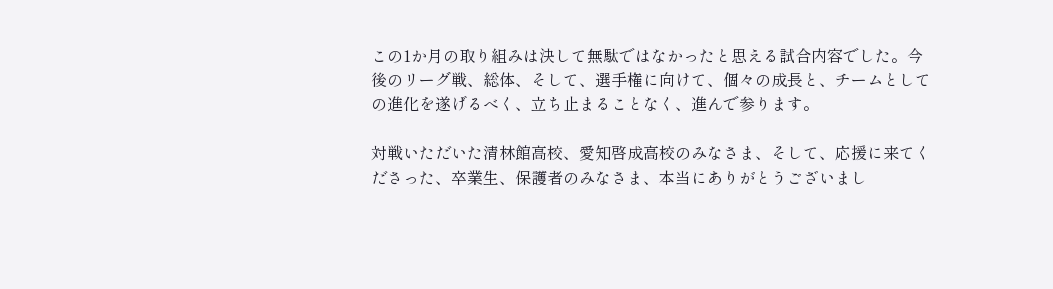この1か月の取り組みは決して無駄ではなかったと思える試合内容でした。今後のリーグ戦、総体、そして、選手権に向けて、個々の成長と、チームとしての進化を遂げるべく、立ち止まることなく、進んで参ります。

対戦いただいた清林館高校、愛知啓成高校のみなさま、そして、応援に来てくださった、卒業生、保護者のみなさま、本当にありがとうございまし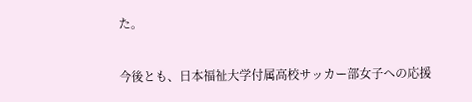た。

今後とも、日本福祉大学付属高校サッカー部女子への応援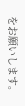をお願いします。